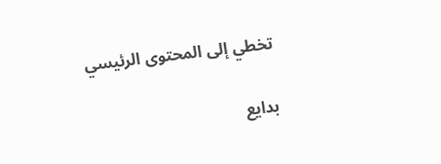تخطي إلى المحتوى الرئيسي

بدايع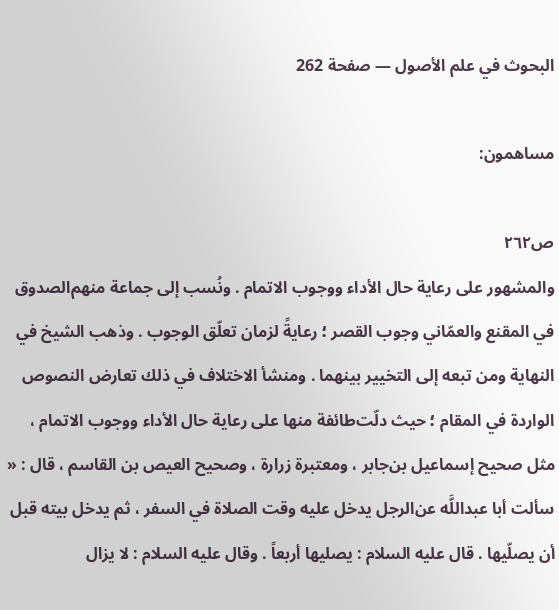البحوث في علم الأصول — صفحة 262

مساهمون:

ص٢٦٢
والمشهور على رعاية حال الأداء ووجوب الاتمام . ونُسب إلى جماعة منهم‌الصدوق في المقنع والعمّاني وجوب القصر ؛ رعايةً لزمان تعلّق الوجوب . وذهب الشيخ في النهاية ومن تبعه إلى التخيير بينهما . ومنشأ الاختلاف في ذلك تعارض النصوص الواردة في المقام ؛ حيث دلّت‌طائفة منها على رعاية حال الأداء ووجوب الاتمام ، مثل صحيح إسماعيل بن‌جابر ، ومعتبرة زرارة ، وصحيح العيص بن القاسم ، قال : « سألت أبا عبداللَّه عن‌الرجل يدخل عليه وقت الصلاة في السفر ، ثم يدخل بيته قبل أن يصلّيها . قال عليه السلام : يصليها أربعاً . وقال عليه السلام : لا يزال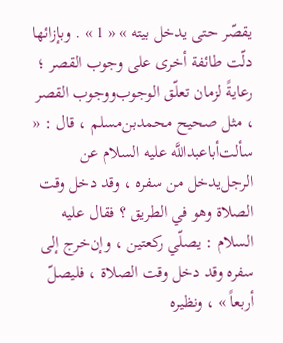يقصّر حتى يدخل بيته » « 1 » . وبإزائها دلّت طائفة أخرى على وجوب القصر ؛ رعايةً لزمان تعلّق الوجوب‌ووجوب القصر ، مثل صحيح محمدبن‌مسلم ، قال : « سألت‌أباعبداللَّه عليه السلام عن الرجل‌يدخل من سفره ، وقد دخل وقت الصلاة وهو في الطريق ؟ فقال عليه السلام : يصلّي ركعتين ، وإن‌خرج إلى سفره وقد دخل وقت الصلاة ، فليصلّ أربعاً » ، ونظيره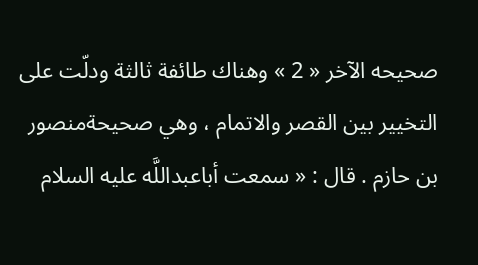صحيحه الآخر « 2 » وهناك طائفة ثالثة ودلّت على التخيير بين القصر والاتمام ، وهي صحيحةمنصور بن حازم . قال : « سمعت أباعبداللَّه عليه السلام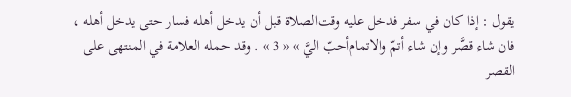يقول : إذا كان في سفر فدخل عليه وقت‌الصلاة قبل أن يدخل أهله فسار حتى يدخل أهله ، فان شاء قصَّر وإن شاء أتمّ والاتمام‌أحبّ اليَّ » « 3 » . وقد حمله العلامة في المنتهى على القصر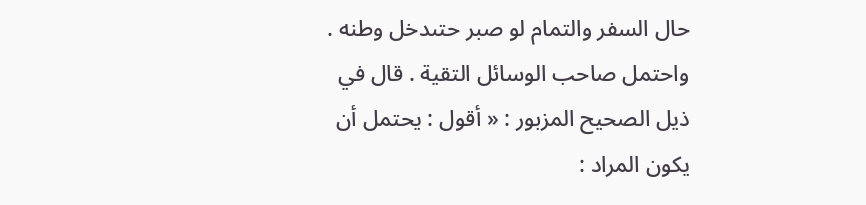حال السفر والتمام لو صبر حتىدخل وطنه . واحتمل صاحب الوسائل التقية . قال في ذيل الصحيح المزبور : « أقول : يحتمل أن يكون المراد :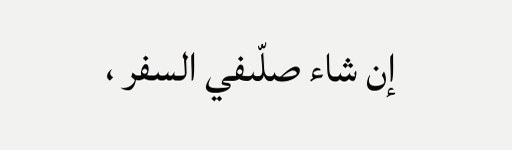إن شاء صلّىفي السفر ،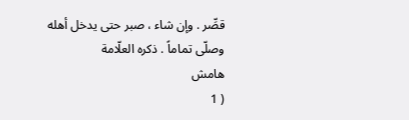قصِّر . وإن شاء ، صبر حتى يدخل أهله وصلّى تماماً . ذكره العلّامة
هامش
( 1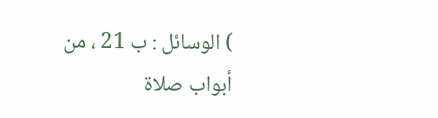) الوسائل : ب 21 ، من أبواب صلاة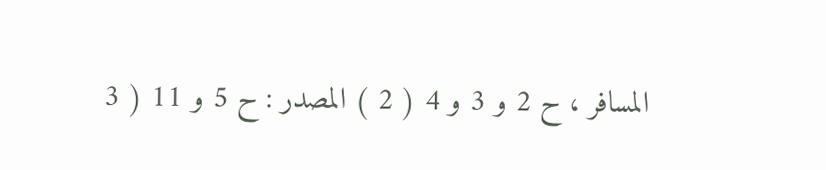المسافر ، ح 2 و 3 و 4 ( 2 ) المصدر : ح 5 و 11 ( 3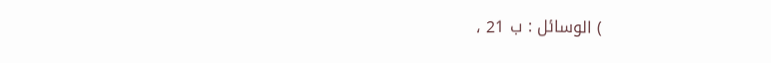) الوسائل : ب 21 ،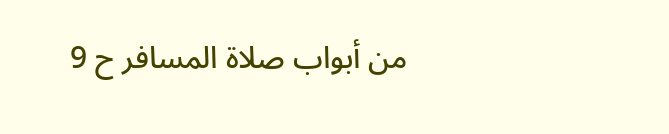من أبواب صلاة المسافر ح 9